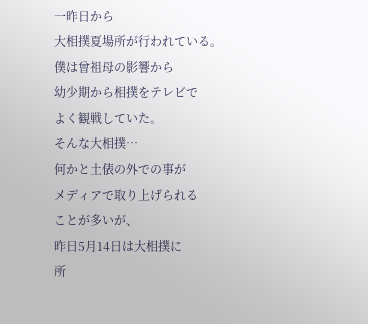一昨日から
大相撲夏場所が行われている。
僕は曾祖母の影響から
幼少期から相撲をテレビで
よく観戦していた。
そんな大相撲…
何かと土俵の外での事が
メディアで取り上げられる
ことが多いが、
昨日5月14日は大相撲に
所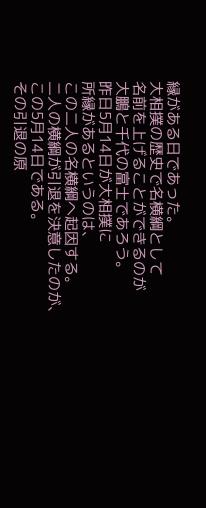縁がある日であった。
大相撲の歴史で名横綱として
名前を上げることができるのが
大鵬と千代の富士であろう。
昨日5月14日が大相撲に
所縁があるというのは、
この二人の名横綱へ起因する。
二人の横綱が引退を決意したのが、
この5月14日である。
その引退の原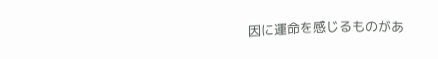因に運命を感じるものがあ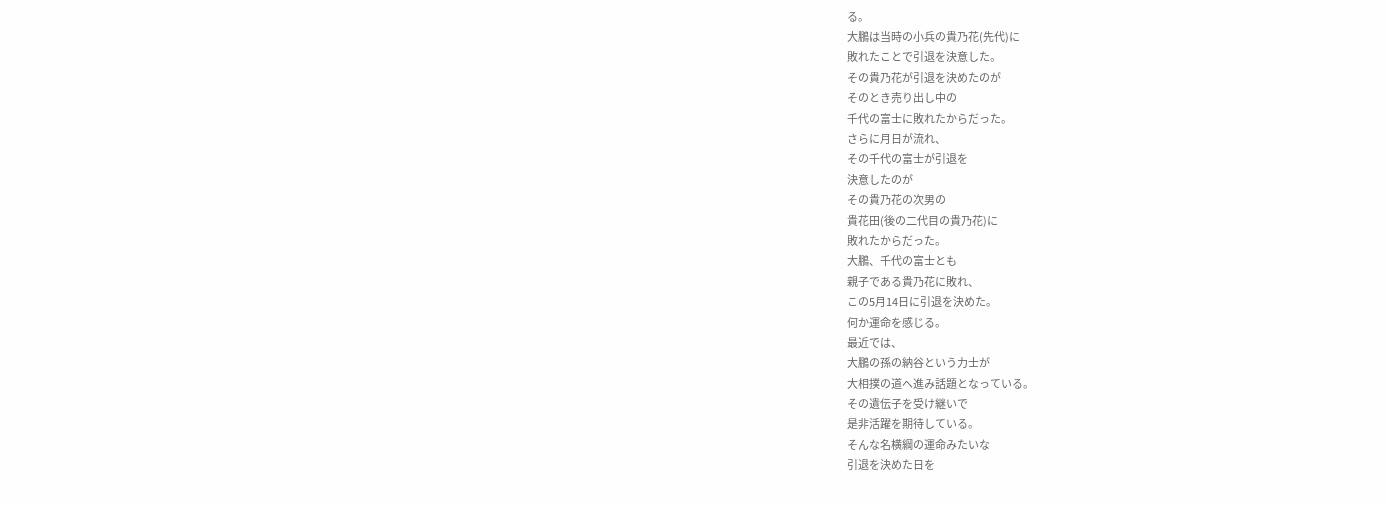る。
大鵬は当時の小兵の貴乃花(先代)に
敗れたことで引退を決意した。
その貴乃花が引退を決めたのが
そのとき売り出し中の
千代の富士に敗れたからだった。
さらに月日が流れ、
その千代の富士が引退を
決意したのが
その貴乃花の次男の
貴花田(後の二代目の貴乃花)に
敗れたからだった。
大鵬、千代の富士とも
親子である貴乃花に敗れ、
この5月14日に引退を決めた。
何か運命を感じる。
最近では、
大鵬の孫の納谷という力士が
大相撲の道へ進み話題となっている。
その遺伝子を受け継いで
是非活躍を期待している。
そんな名横綱の運命みたいな
引退を決めた日を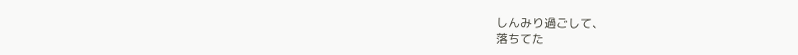しんみり過ごして、
落ちてた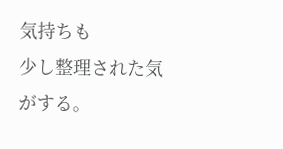気持ちも
少し整理された気がする。